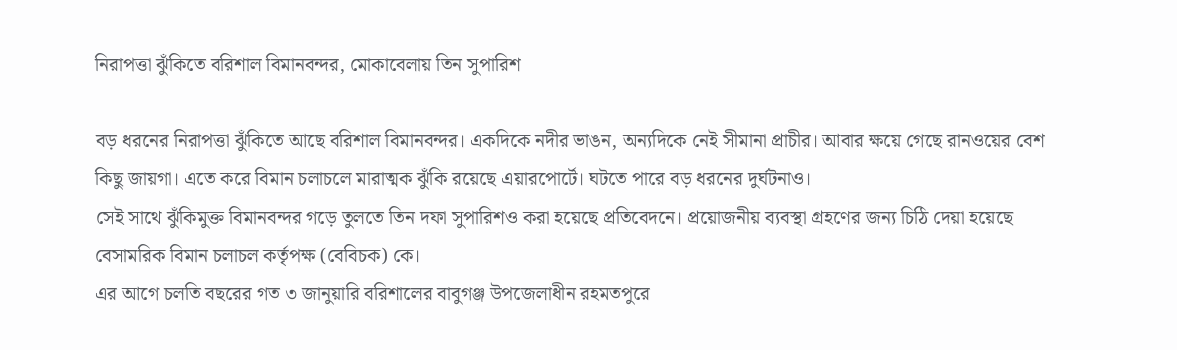নিরাপত্তা ঝুঁকিতে বরিশাল বিমানবন্দর, মোকাবেলায় তিন সুপারিশ

বড় ধরনের নিরাপত্তা ঝুঁকিতে আছে বরিশাল বিমানবন্দর। একদিকে নদীর ভাঙন, অন্যদিকে নেই সীমানা প্রাচীর। আবার ক্ষয়ে গেছে রানওয়ের বেশ কিছু জায়গা। এতে করে বিমান চলাচলে মারাত্মক ঝুঁকি রয়েছে এয়ারপোর্টে। ঘটতে পারে বড় ধরনের দুর্ঘটনাও।
সেই সাথে ঝুঁকিমুক্ত বিমানবন্দর গড়ে তুলতে তিন দফা সুপারিশও করা হয়েছে প্রতিবেদনে। প্রয়োজনীয় ব্যবস্থা গ্রহণের জন্য চিঠি দেয়া হয়েছে বেসামরিক বিমান চলাচল কর্তৃপক্ষ (বেবিচক) কে।
এর আগে চলতি বছরের গত ৩ জানুয়ারি বরিশালের বাবুগঞ্জ উপজেলাধীন রহমতপুরে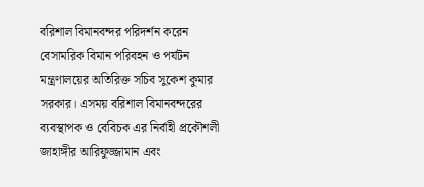বরিশাল বিমানবন্দর পরিদর্শন করেন বেসামরিক বিমান পরিবহন ও পর্যটন মন্ত্রণালয়ের অতিরিক্ত সচিব সুকেশ কুমার সরকার। এসময় বরিশাল বিমানবন্দরের ব্যবস্থাপক ও বেবিচক এর নির্বাহী প্রকৌশলী জাহাঙ্গীর আরিফুজ্জামান এবং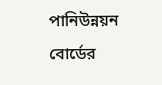পানিউন্নয়ন বোর্ডের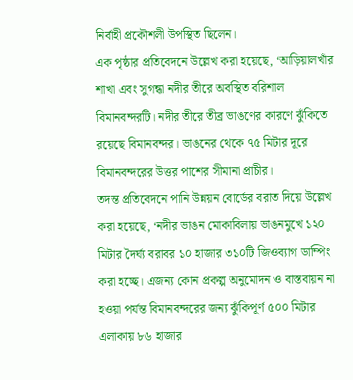নির্বাহী প্রকৌশলী উপস্থিত ছিলেন।
এক পৃষ্ঠার প্রতিবেদনে উল্লেখ করা হয়েছে, ‘আড়িয়ালখাঁর শাখা এবং সুগন্ধা নদীর তীরে অবস্থিত বরিশাল বিমানবন্দরটি। নদীর তীরে তীব্র ভাঙণের কারণে ঝুঁকিতে রয়েছে বিমানবন্দর। ভাঙনের থেকে ৭৫ মিটার দূরে বিমানবন্দরের উত্তর পাশের সীমানা প্রাচীর।
তদন্ত প্রতিবেদনে পানি উন্নয়ন বোর্ডের বরাত দিয়ে উল্লেখ করা হয়েছে, ‘নদীর ভাঙন মোকাবিলায় ভাঙনমুখে ১২০ মিটার দৈর্ঘ্য বরাবর ১০ হাজার ৩১০টি জিওব্যাগ ডাম্পিং করা হচ্ছে। এজন্য কোন প্রকল্প অনুমোদন ও বাস্তবায়ন না হওয়া পর্যন্ত বিমানবন্দরের জন্য ঝুঁকিপূর্ণ ৫০০ মিটার এলাকায় ৮৬ হাজার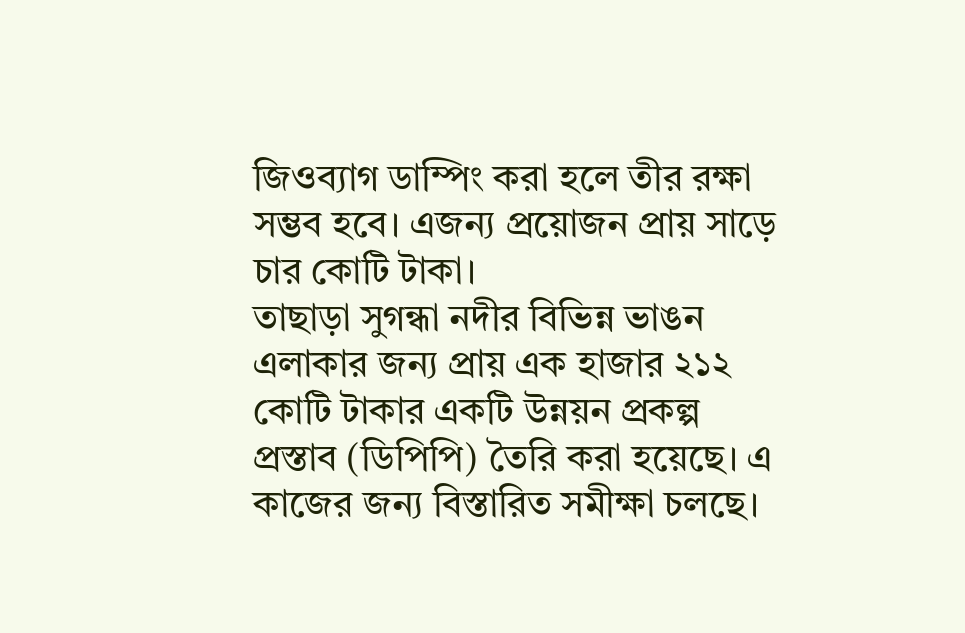জিওব্যাগ ডাম্পিং করা হলে তীর রক্ষা সম্ভব হবে। এজন্য প্রয়োজন প্রায় সাড়ে চার কোটি টাকা।
তাছাড়া সুগন্ধা নদীর বিভিন্ন ভাঙন এলাকার জন্য প্রায় এক হাজার ২১২ কোটি টাকার একটি উন্নয়ন প্রকল্প প্রস্তাব (ডিপিপি) তৈরি করা হয়েছে। এ কাজের জন্য বিস্তারিত সমীক্ষা চলছে।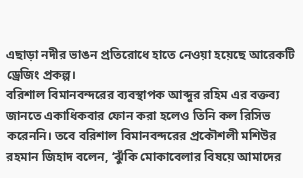এছাড়া নদীর ভাঙন প্রতিরোধে হাতে নেওয়া হয়েছে আরেকটি ড্রেজিং প্রকল্প।
বরিশাল বিমানবন্দরের ব্যবস্থাপক আব্দুর রহিম এর বক্তব্য জানতে একাধিকবার ফোন করা হলেও তিনি কল রিসিভ করেননি। তবে বরিশাল বিমানবন্দরের প্রকৌশলী মশিউর রহমান জিহাদ বলেন, ‘ঝুঁকি মোকাবেলার বিষয়ে আমাদের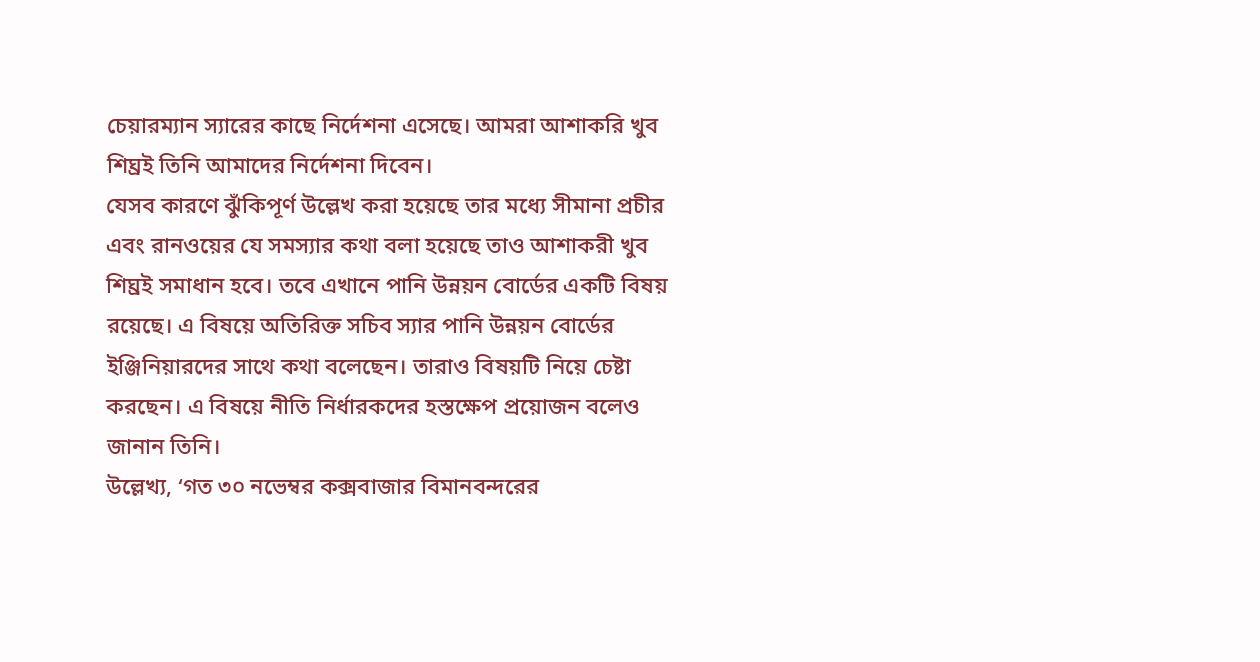চেয়ারম্যান স্যারের কাছে নির্দেশনা এসেছে। আমরা আশাকরি খুব শিঘ্রই তিনি আমাদের নির্দেশনা দিবেন।
যেসব কারণে ঝুঁকিপূর্ণ উল্লেখ করা হয়েছে তার মধ্যে সীমানা প্রচীর এবং রানওয়ের যে সমস্যার কথা বলা হয়েছে তাও আশাকরী খুব শিঘ্রই সমাধান হবে। তবে এখানে পানি উন্নয়ন বোর্ডের একটি বিষয় রয়েছে। এ বিষয়ে অতিরিক্ত সচিব স্যার পানি উন্নয়ন বোর্ডের ইঞ্জিনিয়ারদের সাথে কথা বলেছেন। তারাও বিষয়টি নিয়ে চেষ্টা করছেন। এ বিষয়ে নীতি নির্ধারকদের হস্তক্ষেপ প্রয়োজন বলেও জানান তিনি।
উল্লেখ্য, ‘গত ৩০ নভেম্বর কক্সবাজার বিমানবন্দরের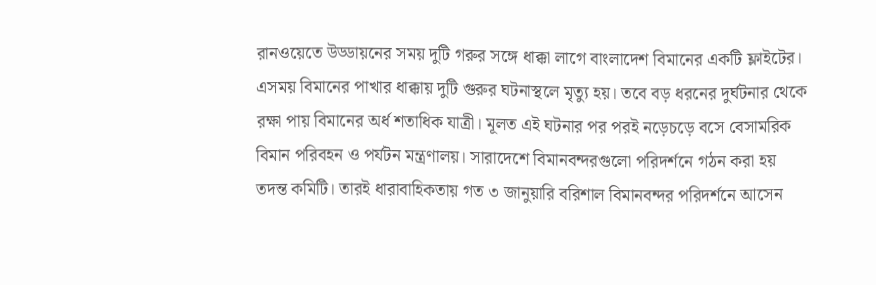রানওয়েতে উড্ডায়নের সময় দুটি গরুর সঙ্গে ধাক্কা লাগে বাংলাদেশ বিমানের একটি ফ্লাইটের। এসময় বিমানের পাখার ধাক্কায় দুটি গুরুর ঘটনাস্থলে মৃত্যু হয়। তবে বড় ধরনের দুর্ঘটনার থেকে রক্ষা পায় বিমানের অর্ধ শতাধিক যাত্রী। মূলত এই ঘটনার পর পরই নড়েচড়ে বসে বেসামরিক বিমান পরিবহন ও পর্যটন মন্ত্রণালয়। সারাদেশে বিমানবন্দরগুলো পরিদর্শনে গঠন করা হয় তদন্ত কমিটি। তারই ধারাবাহিকতায় গত ৩ জানুয়ারি বরিশাল বিমানবন্দর পরিদর্শনে আসেন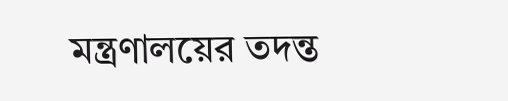মন্ত্রণালয়ের তদন্ত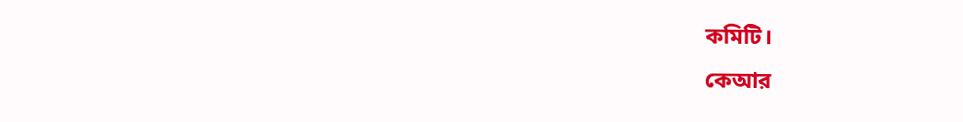কমিটি।
কেআর